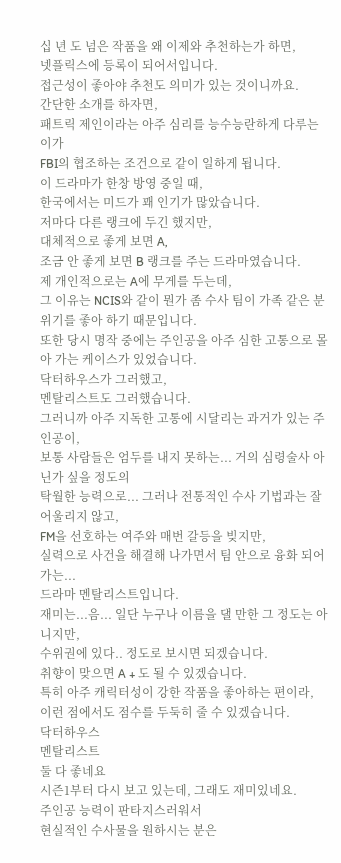십 년 도 넘은 작품을 왜 이제와 추천하는가 하면,
넷플릭스에 등록이 되어서입니다.
접근성이 좋아야 추천도 의미가 있는 것이니까요.
간단한 소개를 하자면,
패트릭 제인이라는 아주 심리를 능수능란하게 다루는 이가
FBI의 협조하는 조건으로 같이 일하게 됩니다.
이 드라마가 한창 방영 중일 때,
한국에서는 미드가 꽤 인기가 많았습니다.
저마다 다른 랭크에 두긴 했지만,
대체적으로 좋게 보면 A,
조금 안 좋게 보면 B 랭크를 주는 드라마였습니다.
제 개인적으로는 A에 무게를 두는데,
그 이유는 NCIS와 같이 뭔가 좀 수사 팀이 가족 같은 분위기를 좋아 하기 때문입니다.
또한 당시 명작 중에는 주인공을 아주 심한 고통으로 몰아 가는 케이스가 있었습니다.
닥터하우스가 그러했고,
멘탈리스트도 그러했습니다.
그러니까 아주 지독한 고통에 시달리는 과거가 있는 주인공이,
보통 사람들은 엄두를 내지 못하는... 거의 심령술사 아닌가 싶을 정도의
탁월한 능력으로... 그러나 전통적인 수사 기법과는 잘 어울리지 않고,
FM을 선호하는 여주와 매번 갈등을 빚지만,
실력으로 사건을 해결해 나가면서 팀 안으로 융화 되어 가는...
드라마 멘탈리스트입니다.
재미는...음... 일단 누구나 이름을 댈 만한 그 정도는 아니지만,
수위권에 있다.. 정도로 보시면 되겠습니다.
취향이 맞으면 A + 도 될 수 있겠습니다.
특히 아주 캐릭터성이 강한 작품을 좋아하는 편이라,
이런 점에서도 점수를 두둑히 줄 수 있겠습니다.
닥터하우스
멘탈리스트
둘 다 좋네요
시즌1부터 다시 보고 있는데, 그래도 재미있네요.
주인공 능력이 판타지스러워서
현실적인 수사물을 원하시는 분은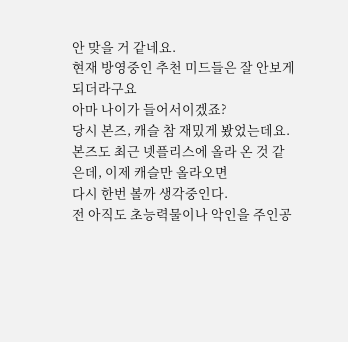안 맞을 거 같네요.
현재 방영중인 추천 미드들은 잘 안보게 되더라구요
아마 나이가 들어서이겠죠?
당시 본즈, 캐슬 참 재밌게 봤었는데요.
본즈도 최근 넷플리스에 올라 온 것 같은데, 이제 캐슬만 올라오면
다시 한번 볼까 생각중인다.
전 아직도 초능력물이나 악인을 주인공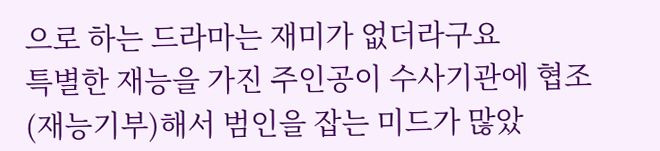으로 하는 드라마는 재미가 없더라구요
특별한 재능을 가진 주인공이 수사기관에 협조(재능기부)해서 범인을 잡는 미드가 많았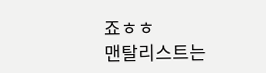죠ㅎㅎ
맨탈리스트는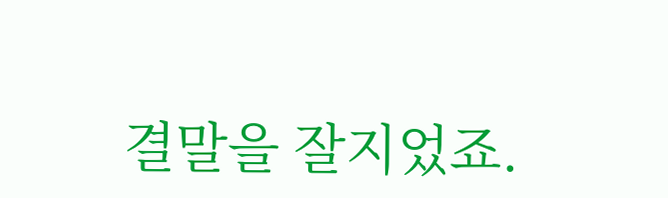결말을 잘지었죠.